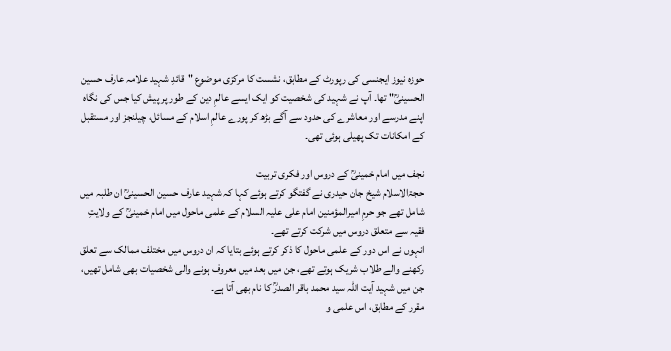حوزہ نیوز ایجنسی کی رپورٹ کے مطابق، نشست کا مرکزی موضوع "قائدِ شہید علامہ عارف حسین الحسینیؒ" تھا۔ آپ نے شہید کی شخصیت کو ایک ایسے عالمِ دین کے طور پر پیش کیا جس کی نگاہ اپنے مدرسے اور معاشرے کی حدود سے آگے بڑھ کر پورے عالمِ اسلام کے مسائل، چیلنجز اور مستقبل کے امکانات تک پھیلی ہوئی تھی۔

نجف میں امام خمینیؒ کے دروس اور فکری تربیت
حجۃالاسلام شیخ جان حیدری نے گفتگو کرتے ہوئے کہا کہ شہید عارف حسین الحسینیؒ ان طلبہ میں شامل تھے جو حرمِ امیرالمؤمنین امام علی علیہ السلام کے علمی ماحول میں امام خمینیؒ کے ولایتِ فقیہ سے متعلق دروس میں شرکت کرتے تھے۔
انہوں نے اس دور کے علمی ماحول کا ذکر کرتے ہوئے بتایا کہ ان دروس میں مختلف ممالک سے تعلق رکھنے والے طلاب شریک ہوتے تھے، جن میں بعد میں معروف ہونے والی شخصیات بھی شامل تھیں، جن میں شہید آیت اللہ سید محمد باقر الصدرؒ کا نام بھی آتا ہے۔
مقرر کے مطابق، اس علمی و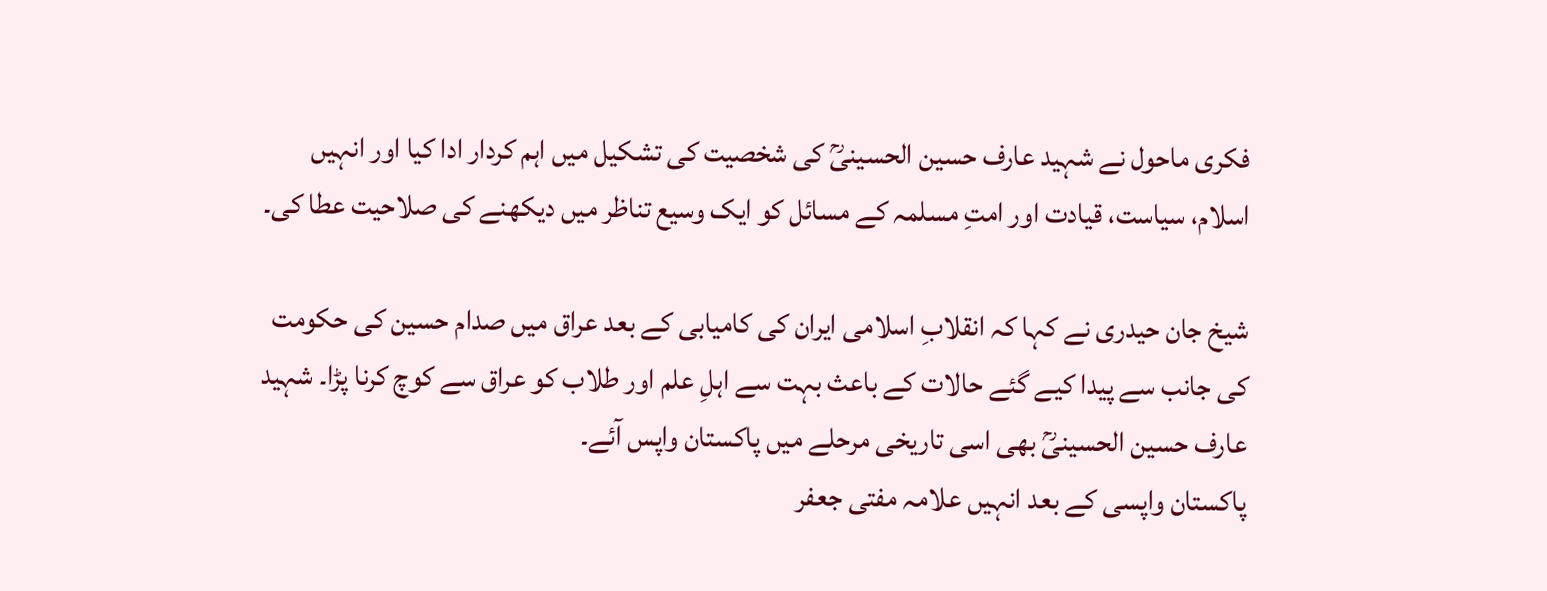فکری ماحول نے شہید عارف حسین الحسینیؒ کی شخصیت کی تشکیل میں اہم کردار ادا کیا اور انہیں اسلام، سیاست، قیادت اور امتِ مسلمہ کے مسائل کو ایک وسیع تناظر میں دیکھنے کی صلاحیت عطا کی۔

شیخ جان حیدری نے کہا کہ انقلابِ اسلامی ایران کی کامیابی کے بعد عراق میں صدام حسین کی حکومت کی جانب سے پیدا کیے گئے حالات کے باعث بہت سے اہلِ علم اور طلاب کو عراق سے کوچ کرنا پڑا۔ شہید عارف حسین الحسینیؒ بھی اسی تاریخی مرحلے میں پاکستان واپس آئے۔
پاکستان واپسی کے بعد انہیں علامہ مفتی جعفر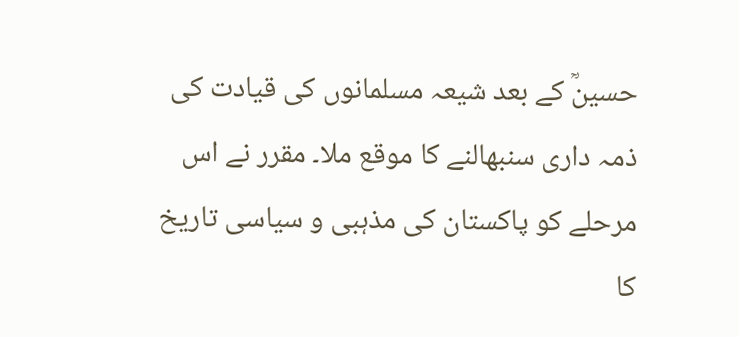حسینؒ کے بعد شیعہ مسلمانوں کی قیادت کی ذمہ داری سنبھالنے کا موقع ملا۔ مقرر نے اس مرحلے کو پاکستان کی مذہبی و سیاسی تاریخ کا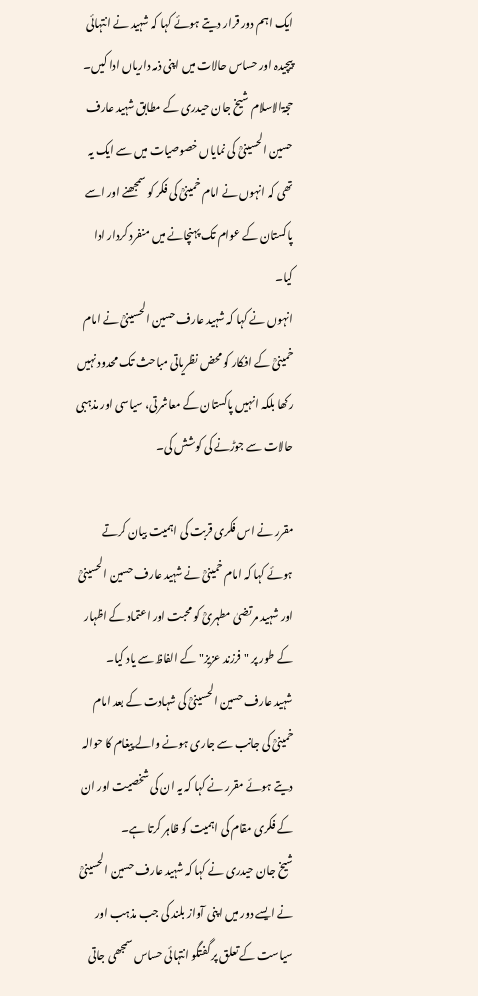ایک اہم دور قرار دیتے ہوئے کہا کہ شہید نے انتہائی پیچیدہ اور حساس حالات میں اپنی ذمہ داریاں ادا کیں۔
حجۃالاسلام شیخ جان حیدری کے مطابق شہید عارف حسین الحسینیؒ کی نمایاں خصوصیات میں سے ایک یہ تھی کہ انہوں نے امام خمینیؒ کی فکر کو سمجھنے اور اسے پاکستان کے عوام تک پہنچانے میں منفرد کردار ادا کیا۔
انہوں نے کہا کہ شہید عارف حسین الحسینیؒ نے امام خمینیؒ کے افکار کو محض نظریاتی مباحث تک محدود نہیں رکھا بلکہ انہیں پاکستان کے معاشرتی، سیاسی اور مذہبی حالات سے جوڑنے کی کوشش کی۔

مقرر نے اس فکری قربت کی اہمیت بیان کرتے ہوئے کہا کہ امام خمینیؒ نے شہید عارف حسین الحسینیؒ اور شہید مرتضیٰ مطہریؒ کو محبت اور اعتماد کے اظہار کے طور پر "فرزند عزیز" کے الفاظ سے یاد کیا۔
شہید عارف حسین الحسینیؒ کی شہادت کے بعد امام خمینیؒ کی جانب سے جاری ہونے والے پیغام کا حوالہ دیتے ہوئے مقرر نے کہا کہ یہ ان کی شخصیت اور ان کے فکری مقام کی اہمیت کو ظاہر کرتا ہے۔
شیخ جان حیدری نے کہا کہ شہید عارف حسین الحسینیؒ نے ایسے دور میں اپنی آواز بلند کی جب مذہب اور سیاست کے تعلق پر گفتگو انتہائی حساس سمجھی جاتی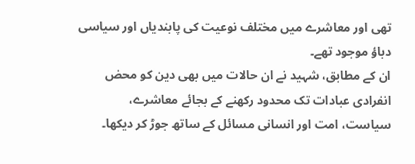تھی اور معاشرے میں مختلف نوعیت کی پابندیاں اور سیاسی دباؤ موجود تھے۔
ان کے مطابق، شہید نے ان حالات میں بھی دین کو محض انفرادی عبادات تک محدود رکھنے کے بجائے معاشرے، سیاست، امت اور انسانی مسائل کے ساتھ جوڑ کر دیکھا۔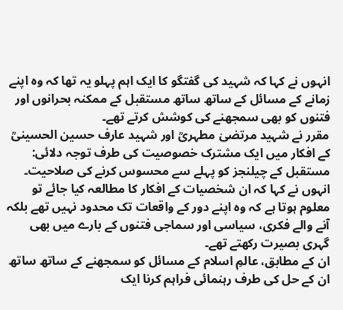انہوں نے کہا کہ شہید کی گفتگو کا ایک اہم پہلو یہ تھا کہ وہ اپنے زمانے کے مسائل کے ساتھ ساتھ مستقبل کے ممکنہ بحرانوں اور فتنوں کو بھی سمجھنے کی کوشش کرتے تھے۔
مقرر نے شہید مرتضیٰ مطہریؒ اور شہید عارف حسین الحسینیؒ کے افکار میں ایک مشترک خصوصیت کی طرف توجہ دلائی: مستقبل کے چیلنجز کو پہلے سے محسوس کرنے کی صلاحیت۔
انہوں نے کہا کہ ان شخصیات کے افکار کا مطالعہ کیا جائے تو معلوم ہوتا ہے کہ وہ اپنے دور کے واقعات تک محدود نہیں تھے بلکہ آنے والے فکری، سیاسی اور سماجی فتنوں کے بارے میں بھی گہری بصیرت رکھتے تھے۔
ان کے مطابق، عالمِ اسلام کے مسائل کو سمجھنے کے ساتھ ساتھ ان کے حل کی طرف رہنمائی فراہم کرنا ایک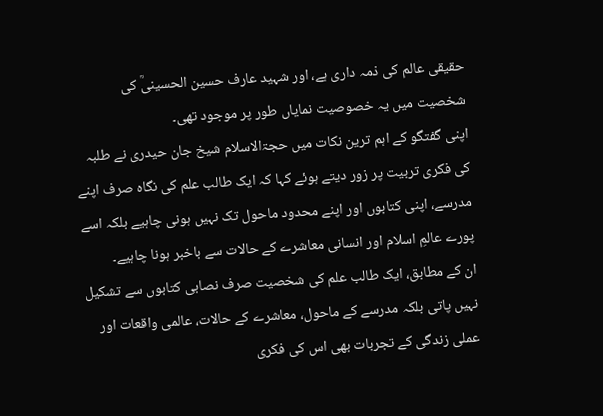حقیقی عالم کی ذمہ داری ہے، اور شہید عارف حسین الحسینیؒ کی شخصیت میں یہ خصوصیت نمایاں طور پر موجود تھی۔
اپنی گفتگو کے اہم ترین نکات میں حجۃالاسلام شیخ جان حیدری نے طلبہ کی فکری تربیت پر زور دیتے ہوئے کہا کہ ایک طالب علم کی نگاہ صرف اپنے مدرسے، اپنی کتابوں اور اپنے محدود ماحول تک نہیں ہونی چاہیے بلکہ اسے پورے عالمِ اسلام اور انسانی معاشرے کے حالات سے باخبر ہونا چاہیے۔
ان کے مطابق، ایک طالب علم کی شخصیت صرف نصابی کتابوں سے تشکیل نہیں پاتی بلکہ مدرسے کے ماحول، معاشرے کے حالات، عالمی واقعات اور عملی زندگی کے تجربات بھی اس کی فکری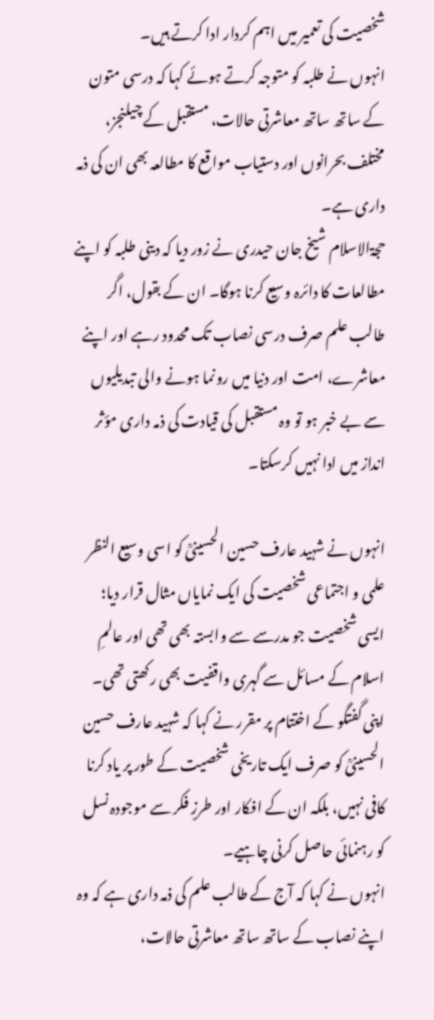شخصیت کی تعمیر میں اہم کردار ادا کرتے ہیں۔
انہوں نے طلبہ کو متوجہ کرتے ہوئے کہا کہ درسی متون کے ساتھ ساتھ معاشرتی حالات، مستقبل کے چیلنجز، مختلف بحرانوں اور دستیاب مواقع کا مطالعہ بھی ان کی ذمہ داری ہے۔
حجۃالاسلام شیخ جان حیدری نے زور دیا کہ دینی طلبہ کو اپنے مطالعات کا دائرہ وسیع کرنا ہوگا۔ ان کے بقول، اگر طالب علم صرف درسی نصاب تک محدود رہے اور اپنے معاشرے، امت اور دنیا میں رونما ہونے والی تبدیلیوں سے بے خبر ہو تو وہ مستقبل کی قیادت کی ذمہ داری مؤثر انداز میں ادا نہیں کرسکتا۔

انہوں نے شہید عارف حسین الحسینیؒ کو اسی وسیع النظر علمی و اجتماعی شخصیت کی ایک نمایاں مثال قرار دیا؛ ایسی شخصیت جو مدرسے سے وابستہ بھی تھی اور عالمِ اسلام کے مسائل سے گہری واقفیت بھی رکھتی تھی۔
اپنی گفتگو کے اختتام پر مقرر نے کہا کہ شہید عارف حسین الحسینیؒ کو صرف ایک تاریخی شخصیت کے طور پر یاد کرنا کافی نہیں، بلکہ ان کے افکار اور طرزِ فکر سے موجودہ نسل کو رہنمائی حاصل کرنی چاہیے۔
انہوں نے کہا کہ آج کے طالب علم کی ذمہ داری ہے کہ وہ اپنے نصاب کے ساتھ ساتھ معاشرتی حالات،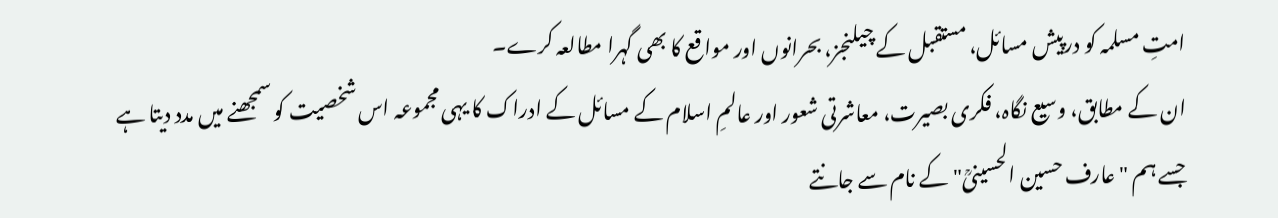امتِ مسلمہ کو درپیش مسائل، مستقبل کے چیلنجز، بحرانوں اور مواقع کا بھی گہرا مطالعہ کرے۔
ان کے مطابق، وسیع نگاہ، فکری بصیرت، معاشرتی شعور اور عالمِ اسلام کے مسائل کے ادراک کا یہی مجموعہ اس شخصیت کو سمجھنے میں مدد دیتا ہے جسے ہم "عارف حسین الحسینیؒ" کے نام سے جانتے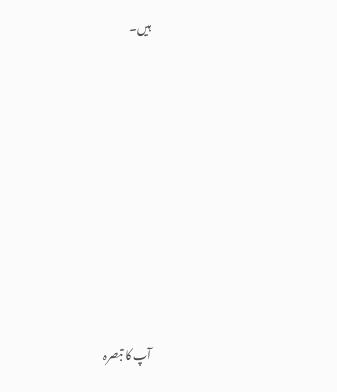ہیں۔









آپ کا تبصرہ